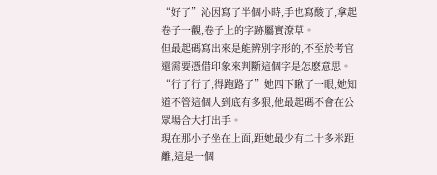“好了”沁因寫了半個小時,手也寫酸了,拿起卷子一觀,卷子上的字跡屬實潦草。
但最起碼寫出來是能辨別字形的,不至於考官還需要憑借印象來判斷這個字是怎麽意思。
“行了行了,得跑路了”她四下瞅了一眼,她知道不管這個人到底有多狠,他最起碼不會在公眾場合大打出手。
現在那小子坐在上面,距她最少有二十多米距離,這是一個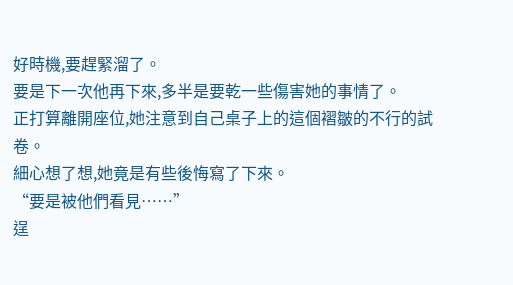好時機,要趕緊溜了。
要是下一次他再下來,多半是要乾一些傷害她的事情了。
正打算離開座位,她注意到自己桌子上的這個褶皺的不行的試卷。
細心想了想,她竟是有些後悔寫了下來。
“要是被他們看見……”
逞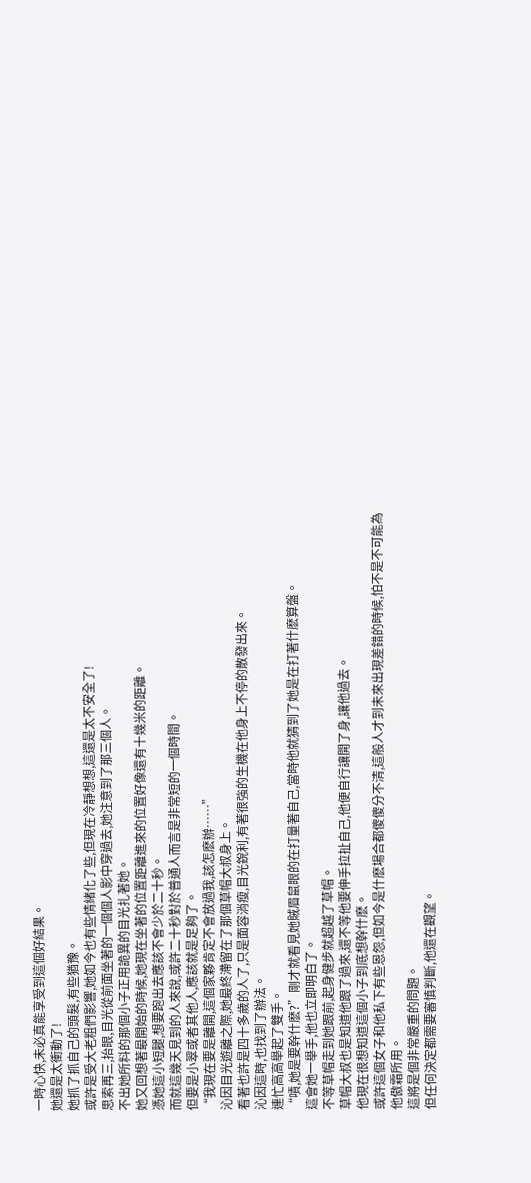一時心快,未必真能享受到這個好結果。
她還是太衝動了!
她抓了抓自己的頭髮,有些猶豫。
或許是受大老粗們影響,她如今也有些情緒化了些,但現在冷靜想想,這還是太不安全了!
思索再三,抬眼,目光從前面坐著的一個個人影中穿過去,她注意到了那三個人。
不出她所料的那個小子正用詭異的目光扎著她。
她又回想著最開始的時候,她現在坐著的位置距離進來的位置好像還有十幾米的距離。
憑她這小短腿,想要跑出去應該不會少於二十秒。
而就這幾天見到的人來說,或許二十秒對於普通人而言是非常短的一個時間。
但要是小翠或者其他人,應該就是足夠了。
“我現在要是離開,這個家夥肯定不會放過我,該怎麽辦……”
沁因目光遊離之際,她最終滯留在了那個草帽大叔身上。
看著也許是四十多歲的人了,只是面容消瘦,目光銳利,有著很強的生機在他身上不停的散發出來。
沁因這時,也找到了辦法。
連忙高高舉起了雙手。
“嘖,她是要幹什麽?”剛才就看見她賊眉鼠眼的在打量著自己,當時他就猜到了她是在打著什麽算盤。
這會她一舉手,他也立即明白了。
不等草帽走到她跟前,起身健步就超越了草帽。
草帽大叔也是知道他跟了過來,還不等他要伸手拉扯自己,他便自行讓開了身,讓他過去。
他現在很想知道這個小子到底想幹什麽。
或許這個女子和他私下有些恩怨,但如今是什麽場合都傻傻分不清,這般人才到未來出現差錯的時候,怕不是不可能為他傲霜所用。
這將是個非常嚴重的問題。
但任何決定都需要審慎判斷,他還在觀望。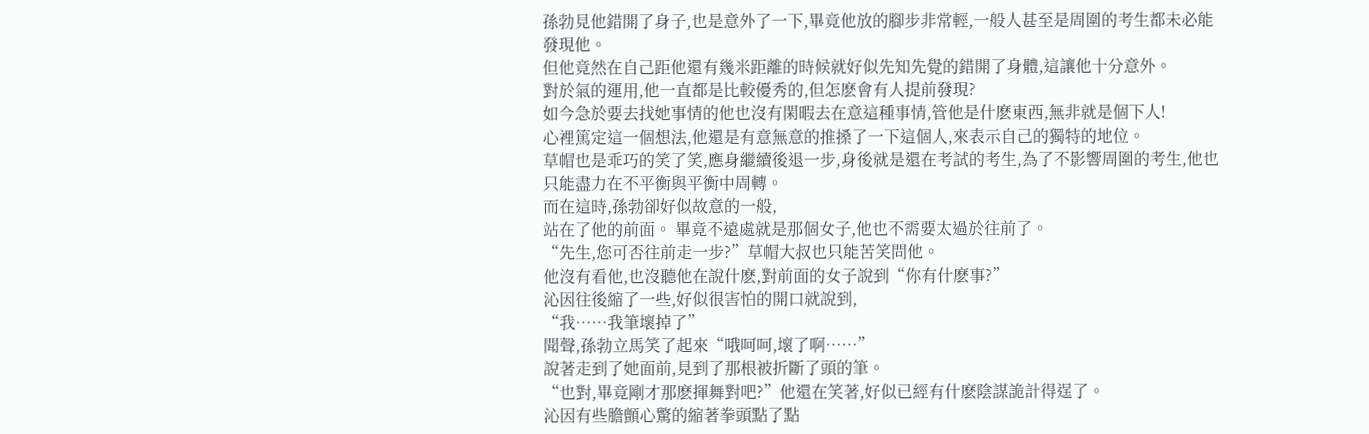孫勃見他錯開了身子,也是意外了一下,畢竟他放的腳步非常輕,一般人甚至是周圍的考生都未必能發現他。
但他竟然在自己距他還有幾米距離的時候就好似先知先覺的錯開了身體,這讓他十分意外。
對於氣的運用,他一直都是比較優秀的,但怎麽會有人提前發現?
如今急於要去找她事情的他也沒有閑暇去在意這種事情,管他是什麽東西,無非就是個下人!
心裡篤定這一個想法,他還是有意無意的推搡了一下這個人,來表示自己的獨特的地位。
草帽也是乖巧的笑了笑,應身繼續後退一步,身後就是還在考試的考生,為了不影響周圍的考生,他也只能盡力在不平衡與平衡中周轉。
而在這時,孫勃卻好似故意的一般,
站在了他的前面。 畢竟不遠處就是那個女子,他也不需要太過於往前了。
“先生,您可否往前走一步?”草帽大叔也只能苦笑問他。
他沒有看他,也沒聽他在說什麽,對前面的女子說到“你有什麽事?”
沁因往後縮了一些,好似很害怕的開口就說到,
“我……我筆壞掉了”
聞聲,孫勃立馬笑了起來“哦呵呵,壞了啊……”
說著走到了她面前,見到了那根被折斷了頭的筆。
“也對,畢竟剛才那麽揮舞對吧?”他還在笑著,好似已經有什麽陰謀詭計得逞了。
沁因有些膽顫心驚的縮著拳頭點了點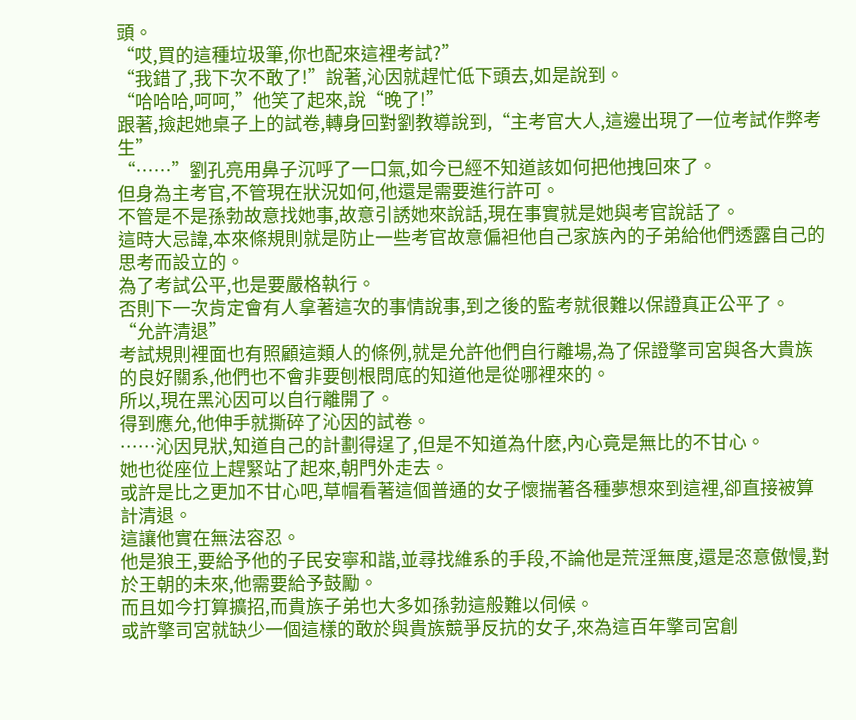頭。
“哎,買的這種垃圾筆,你也配來這裡考試?”
“我錯了,我下次不敢了!”說著,沁因就趕忙低下頭去,如是說到。
“哈哈哈,呵呵,”他笑了起來,說“晚了!”
跟著,撿起她桌子上的試卷,轉身回對劉教導說到,“主考官大人,這邊出現了一位考試作弊考生”
“……”劉孔亮用鼻子沉呼了一口氣,如今已經不知道該如何把他拽回來了。
但身為主考官,不管現在狀況如何,他還是需要進行許可。
不管是不是孫勃故意找她事,故意引誘她來說話,現在事實就是她與考官說話了。
這時大忌諱,本來條規則就是防止一些考官故意偏袒他自己家族內的子弟給他們透露自己的思考而設立的。
為了考試公平,也是要嚴格執行。
否則下一次肯定會有人拿著這次的事情說事,到之後的監考就很難以保證真正公平了。
“允許清退”
考試規則裡面也有照顧這類人的條例,就是允許他們自行離場,為了保證擎司宮與各大貴族的良好關系,他們也不會非要刨根問底的知道他是從哪裡來的。
所以,現在黑沁因可以自行離開了。
得到應允,他伸手就撕碎了沁因的試卷。
……沁因見狀,知道自己的計劃得逞了,但是不知道為什麽,內心竟是無比的不甘心。
她也從座位上趕緊站了起來,朝門外走去。
或許是比之更加不甘心吧,草帽看著這個普通的女子懷揣著各種夢想來到這裡,卻直接被算計清退。
這讓他實在無法容忍。
他是狼王,要給予他的子民安寧和諧,並尋找維系的手段,不論他是荒淫無度,還是恣意傲慢,對於王朝的未來,他需要給予鼓勵。
而且如今打算擴招,而貴族子弟也大多如孫勃這般難以伺候。
或許擎司宮就缺少一個這樣的敢於與貴族競爭反抗的女子,來為這百年擎司宮創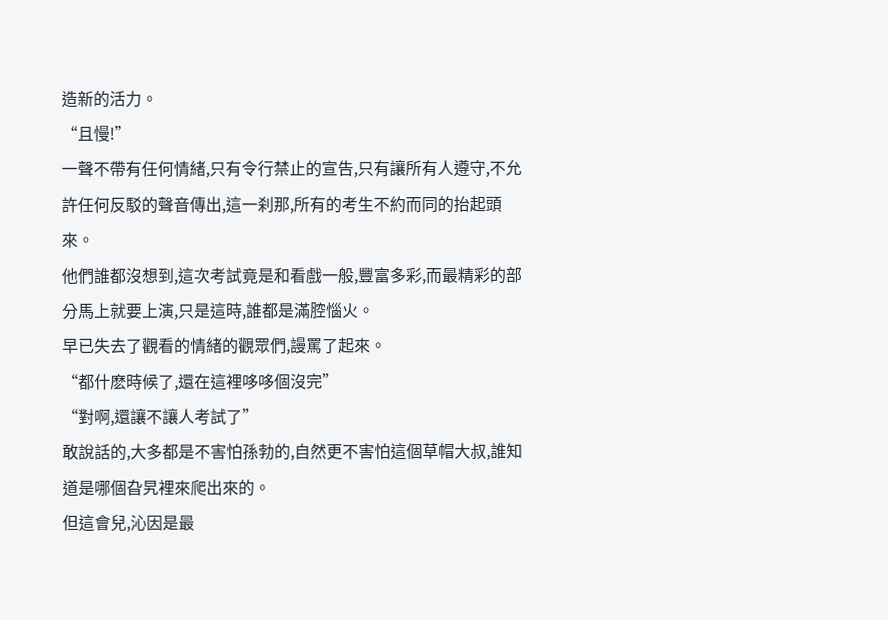造新的活力。
“且慢!”
一聲不帶有任何情緒,只有令行禁止的宣告,只有讓所有人遵守,不允許任何反駁的聲音傳出,這一刹那,所有的考生不約而同的抬起頭來。
他們誰都沒想到,這次考試竟是和看戲一般,豐富多彩,而最精彩的部分馬上就要上演,只是這時,誰都是滿腔惱火。
早已失去了觀看的情緒的觀眾們,謾罵了起來。
“都什麽時候了,還在這裡哆哆個沒完”
“對啊,還讓不讓人考試了”
敢說話的,大多都是不害怕孫勃的,自然更不害怕這個草帽大叔,誰知道是哪個旮旯裡來爬出來的。
但這會兒,沁因是最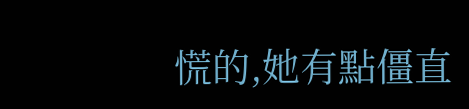慌的,她有點僵直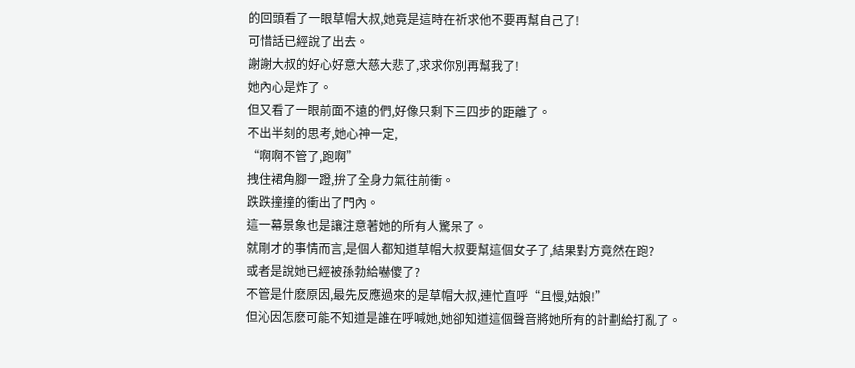的回頭看了一眼草帽大叔,她竟是這時在祈求他不要再幫自己了!
可惜話已經說了出去。
謝謝大叔的好心好意大慈大悲了,求求你別再幫我了!
她內心是炸了。
但又看了一眼前面不遠的們,好像只剩下三四步的距離了。
不出半刻的思考,她心神一定,
“啊啊不管了,跑啊”
拽住裙角腳一蹬,拚了全身力氣往前衝。
跌跌撞撞的衝出了門內。
這一幕景象也是讓注意著她的所有人驚呆了。
就剛才的事情而言,是個人都知道草帽大叔要幫這個女子了,結果對方竟然在跑?
或者是說她已經被孫勃給嚇傻了?
不管是什麽原因,最先反應過來的是草帽大叔,連忙直呼“且慢,姑娘!”
但沁因怎麽可能不知道是誰在呼喊她,她卻知道這個聲音將她所有的計劃給打亂了。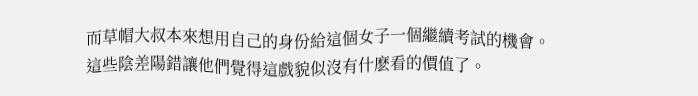而草帽大叔本來想用自己的身份給這個女子一個繼續考試的機會。
這些陰差陽錯讓他們覺得這戲貌似沒有什麽看的價值了。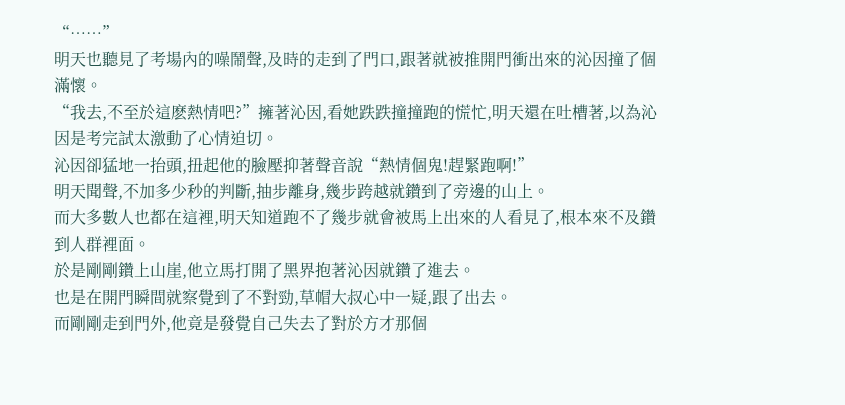“……”
明天也聽見了考場內的噪鬧聲,及時的走到了門口,跟著就被推開門衝出來的沁因撞了個滿懷。
“我去,不至於這麽熱情吧?”擁著沁因,看她跌跌撞撞跑的慌忙,明天還在吐槽著,以為沁因是考完試太激動了心情迫切。
沁因卻猛地一抬頭,扭起他的臉壓抑著聲音說“熱情個鬼!趕緊跑啊!”
明天聞聲,不加多少秒的判斷,抽步離身,幾步跨越就鑽到了旁邊的山上。
而大多數人也都在這裡,明天知道跑不了幾步就會被馬上出來的人看見了,根本來不及鑽到人群裡面。
於是剛剛鑽上山崖,他立馬打開了黑界抱著沁因就鑽了進去。
也是在開門瞬間就察覺到了不對勁,草帽大叔心中一疑,跟了出去。
而剛剛走到門外,他竟是發覺自己失去了對於方才那個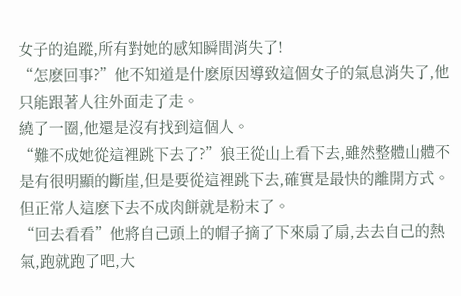女子的追蹤,所有對她的感知瞬間消失了!
“怎麽回事?”他不知道是什麽原因導致這個女子的氣息消失了,他只能跟著人往外面走了走。
繞了一圈,他還是沒有找到這個人。
“難不成她從這裡跳下去了?”狼王從山上看下去,雖然整體山體不是有很明顯的斷崖,但是要從這裡跳下去,確實是最快的離開方式。
但正常人這麽下去不成肉餅就是粉末了。
“回去看看”他將自己頭上的帽子摘了下來扇了扇,去去自己的熱氣,跑就跑了吧,大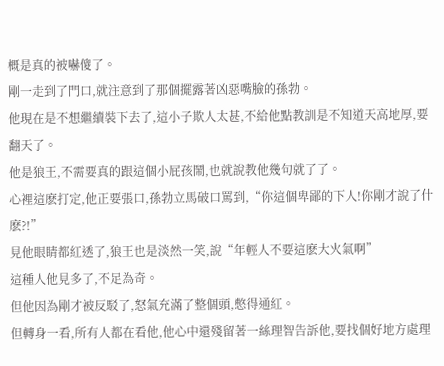概是真的被嚇傻了。
剛一走到了門口,就注意到了那個擺露著凶惡嘴臉的孫勃。
他現在是不想繼續裝下去了,這小子欺人太甚,不給他點教訓是不知道天高地厚,要翻天了。
他是狼王,不需要真的跟這個小屁孩鬧,也就說教他幾句就了了。
心裡這麽打定,他正要張口,孫勃立馬破口罵到,“你這個卑鄙的下人!你剛才說了什麽?!”
見他眼睛都紅透了,狼王也是淡然一笑,說“年輕人不要這麽大火氣啊”
這種人他見多了,不足為奇。
但他因為剛才被反駁了,怒氣充滿了整個頭,憋得通紅。
但轉身一看,所有人都在看他,他心中還殘留著一絲理智告訴他,要找個好地方處理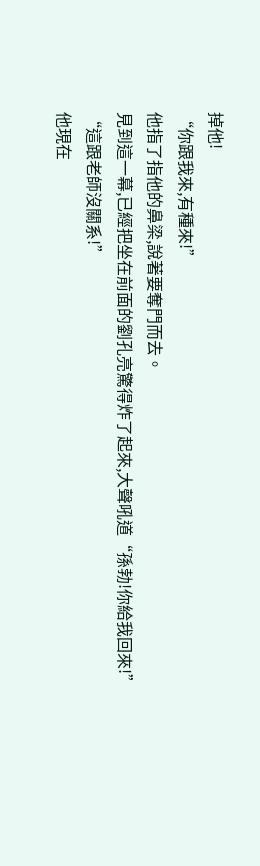掉他!
“你跟我來,有種來!”
他指了指他的鼻梁,說著要奪門而去。
見到這一幕,已經把坐在前面的劉孔亮驚得炸了起來,大聲吼道“孫勃!你給我回來!”
“這跟老師沒關系!”
他現在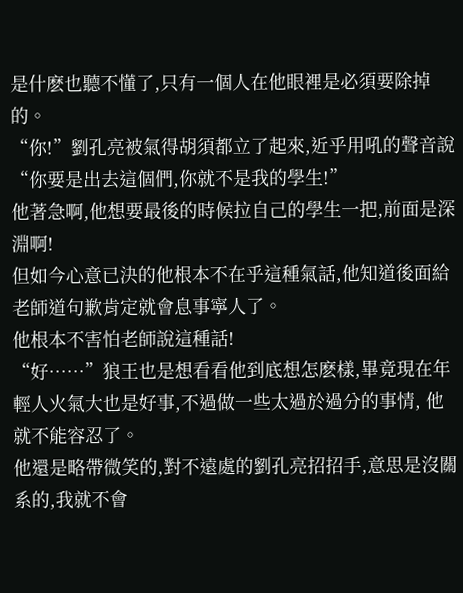是什麽也聽不懂了,只有一個人在他眼裡是必須要除掉的。
“你!”劉孔亮被氣得胡須都立了起來,近乎用吼的聲音說“你要是出去這個們,你就不是我的學生!”
他著急啊,他想要最後的時候拉自己的學生一把,前面是深淵啊!
但如今心意已決的他根本不在乎這種氣話,他知道後面給老師道句歉肯定就會息事寧人了。
他根本不害怕老師說這種話!
“好……”狼王也是想看看他到底想怎麽樣,畢竟現在年輕人火氣大也是好事,不過做一些太過於過分的事情, 他就不能容忍了。
他還是略帶微笑的,對不遠處的劉孔亮招招手,意思是沒關系的,我就不會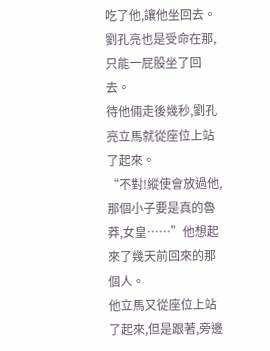吃了他,讓他坐回去。
劉孔亮也是受命在那,只能一屁股坐了回去。
待他倆走後幾秒,劉孔亮立馬就從座位上站了起來。
“不對!縱使會放過他,那個小子要是真的魯莽,女皇……”他想起來了幾天前回來的那個人。
他立馬又從座位上站了起來,但是跟著,旁邊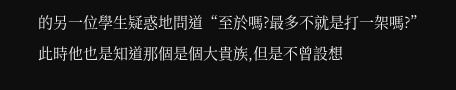的另一位學生疑惑地問道“至於嗎?最多不就是打一架嗎?”
此時他也是知道那個是個大貴族,但是不曾設想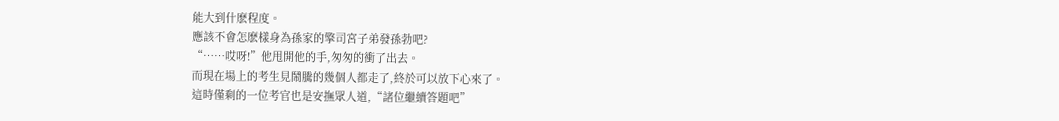能大到什麽程度。
應該不會怎麽樣身為孫家的擎司宮子弟發孫勃吧?
“……哎呀!”他甩開他的手,匆匆的衝了出去。
而現在場上的考生見鬧騰的幾個人都走了,終於可以放下心來了。
這時僅剩的一位考官也是安撫眾人道,“諸位繼續答題吧”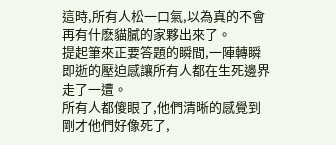這時,所有人松一口氣,以為真的不會再有什麽貓膩的家夥出來了。
提起筆來正要答題的瞬間,一陣轉瞬即逝的壓迫感讓所有人都在生死邊界走了一遭。
所有人都傻眼了,他們清晰的感覺到剛才他們好像死了,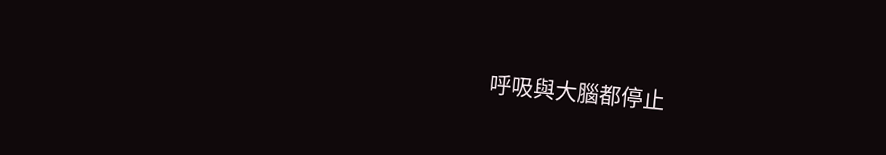呼吸與大腦都停止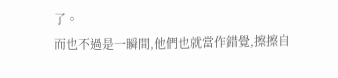了。
而也不過是一瞬間,他們也就當作錯覺,擦擦自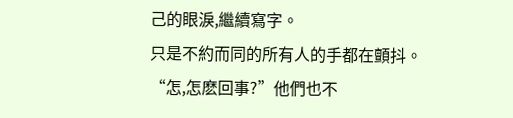己的眼淚,繼續寫字。
只是不約而同的所有人的手都在顫抖。
“怎,怎麽回事?”他們也不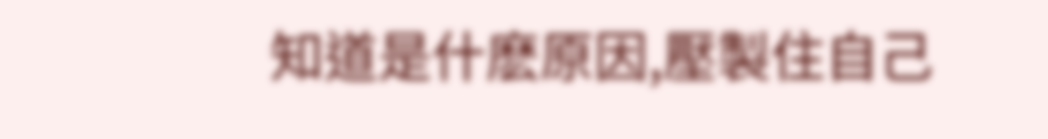知道是什麽原因,壓製住自己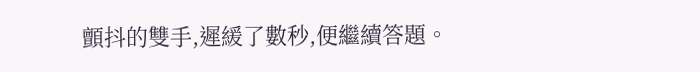顫抖的雙手,遲緩了數秒,便繼續答題。